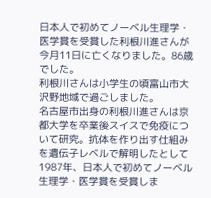日本人で初めてノーベル生理学・医学賞を受賞した利根川進さんが今月11日に亡くなりました。86歳でした。
利根川さんは小学生の頃富山市大沢野地域で過ごしました。
名古屋市出身の利根川進さんは京都大学を卒業後スイスで免疫について研究。抗体を作り出す仕組みを遺伝子レベルで解明したとして1987年、日本人で初めてノーベル生理学・医学賞を受賞しま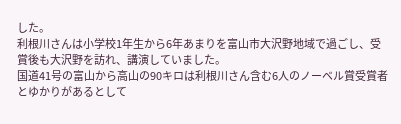した。
利根川さんは小学校1年生から6年あまりを富山市大沢野地域で過ごし、受賞後も大沢野を訪れ、講演していました。
国道41号の富山から高山の90キロは利根川さん含む6人のノーベル賞受賞者とゆかりがあるとして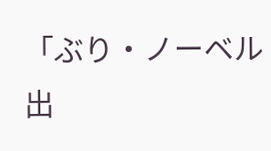「ぶり・ノーベル出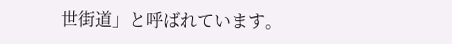世街道」と呼ばれています。